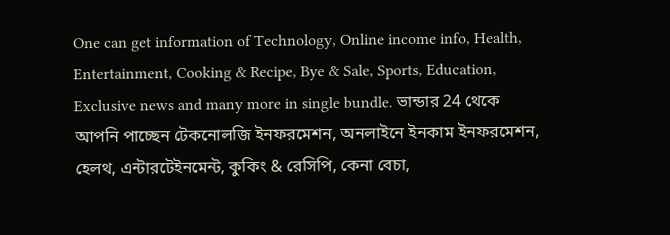One can get information of Technology, Online income info, Health, Entertainment, Cooking & Recipe, Bye & Sale, Sports, Education, Exclusive news and many more in single bundle. ভান্ডার 24 থেকে আপনি পাচ্ছেন টেকনোলজি ইনফরমেশন, অনলাইনে ইনকাম ইনফরমেশন, হেলথ, এন্টারটেইনমেন্ট, কুকিং & রেসিপি, কেনা বেচা,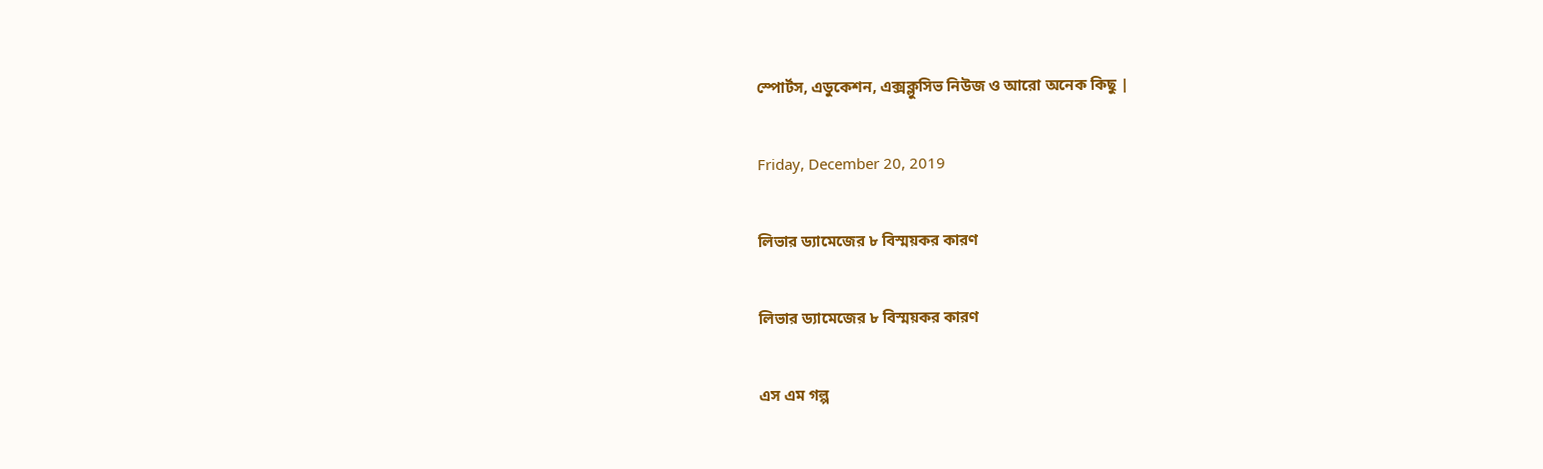স্পোর্টস, এডুকেশন, এক্সক্লুসিভ নিউজ ও আরো অনেক কিছু |

Friday, December 20, 2019

লিভার ড্যামেজের ৮ বিস্ময়কর কারণ

লিভার ড্যামেজের ৮ বিস্ময়কর কারণ

এস এম গল্প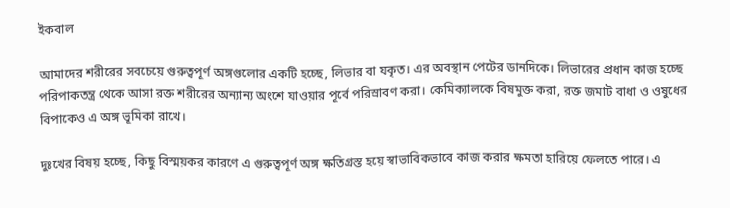ইকবাল

আমাদের শরীরের সবচেয়ে গুরুত্বপূর্ণ অঙ্গগুলোর একটি হচ্ছে, লিভার বা যকৃত। এর অবস্থান পেটের ডানদিকে। লিভারের প্রধান কাজ হচ্ছে পরিপাকতন্ত্র থেকে আসা রক্ত শরীরের অন্যান্য অংশে যাওয়ার পূর্বে পরিস্রাবণ করা। কেমিক্যালকে বিষমুক্ত করা, রক্ত জমাট বাধা ও ওষুধের বিপাকেও এ অঙ্গ ভূমিকা রাখে।

দুঃখের বিষয় হচ্ছে, কিছু বিস্ময়কর কারণে এ গুরুত্বপূর্ণ অঙ্গ ক্ষতিগ্রস্ত হয়ে স্বাভাবিকভাবে কাজ করার ক্ষমতা হারিয়ে ফেলতে পারে। এ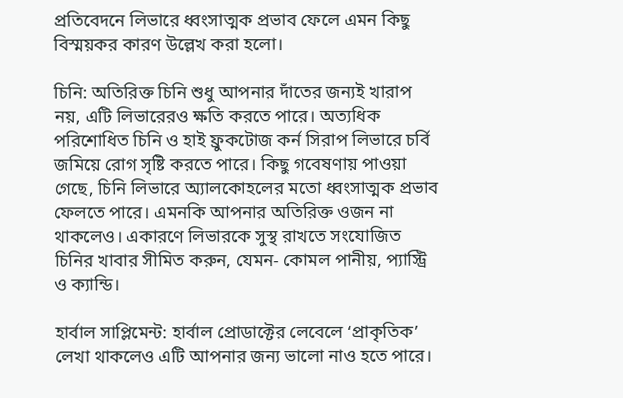প্রতিবেদনে লিভারে ধ্বংসাত্মক প্রভাব ফেলে এমন কিছু বিস্ময়কর কারণ উল্লেখ করা হলো।

চিনি: অতিরিক্ত চিনি শুধু আপনার দাঁতের জন্যই খারাপ নয়, এটি লিভারেরও ক্ষতি করতে পারে। অত্যধিক পরিশোধিত চিনি ও হাই ফ্রুকটোজ কর্ন সিরাপ লিভারে চর্বি জমিয়ে রোগ সৃষ্টি করতে পারে। কিছু গবেষণায় পাওয়া গেছে, চিনি লিভারে অ্যালকোহলের মতো ধ্বংসাত্মক প্রভাব ফেলতে পারে। এমনকি আপনার অতিরিক্ত ওজন না থাকলেও। একারণে লিভারকে সুস্থ রাখতে সংযোজিত চিনির খাবার সীমিত করুন, যেমন- কোমল পানীয়, প্যাস্ট্রি ও ক্যান্ডি।

হার্বাল সাপ্লিমেন্ট: হার্বাল প্রোডাক্টের লেবেলে ‘প্রাকৃতিক’ লেখা থাকলেও এটি আপনার জন্য ভালো নাও হতে পারে।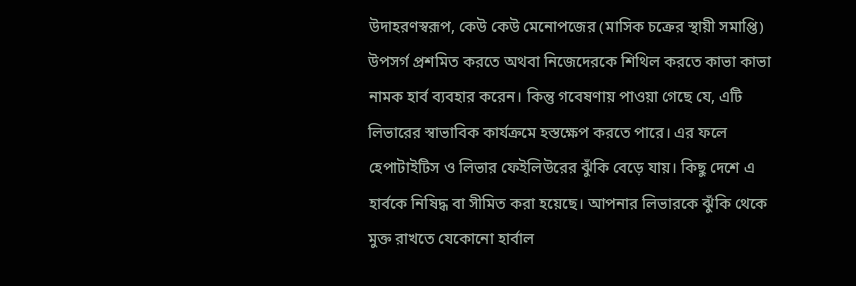উদাহরণস্বরূপ, কেউ কেউ মেনোপজের (মাসিক চক্রের স্থায়ী সমাপ্তি) উপসর্গ প্রশমিত করতে অথবা নিজেদেরকে শিথিল করতে কাভা কাভা নামক হার্ব ব্যবহার করেন। কিন্তু গবেষণায় পাওয়া গেছে যে, এটি লিভারের স্বাভাবিক কার্যক্রমে হস্তক্ষেপ করতে পারে। এর ফলে হেপাটাইটিস ও লিভার ফেইলিউরের ঝুঁকি বেড়ে যায়। কিছু দেশে এ হার্বকে নিষিদ্ধ বা সীমিত করা হয়েছে। আপনার লিভারকে ঝুঁকি থেকে মুক্ত রাখতে যেকোনো হার্বাল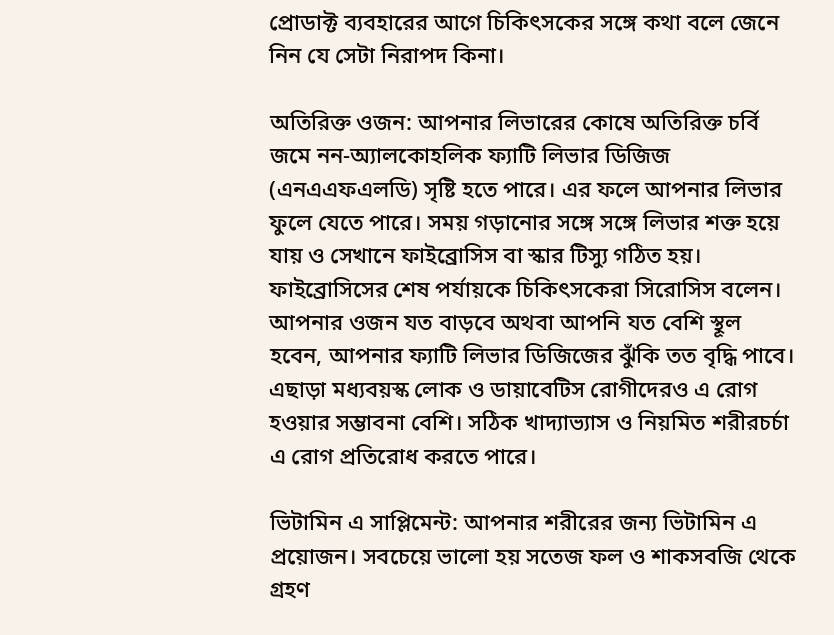প্রোডাক্ট ব্যবহারের আগে চিকিৎসকের সঙ্গে কথা বলে জেনে নিন যে সেটা নিরাপদ কিনা।

অতিরিক্ত ওজন: আপনার লিভারের কোষে অতিরিক্ত চর্বি জমে নন-অ্যালকোহলিক ফ্যাটি লিভার ডিজিজ (এনএএফএলডি) সৃষ্টি হতে পারে। এর ফলে আপনার লিভার ফুলে যেতে পারে। সময় গড়ানোর সঙ্গে সঙ্গে লিভার শক্ত হয়ে যায় ও সেখানে ফাইব্রোসিস বা স্কার টিস্যু গঠিত হয়। ফাইব্রোসিসের শেষ পর্যায়কে চিকিৎসকেরা সিরোসিস বলেন। আপনার ওজন যত বাড়বে অথবা আপনি যত বেশি স্থূল হবেন, আপনার ফ্যাটি লিভার ডিজিজের ঝুঁকি তত বৃদ্ধি পাবে। এছাড়া মধ্যবয়স্ক লোক ও ডায়াবেটিস রোগীদেরও এ রোগ হওয়ার সম্ভাবনা বেশি। সঠিক খাদ্যাভ্যাস ও নিয়মিত শরীরচর্চা এ রোগ প্রতিরোধ করতে পারে।

ভিটামিন এ সাপ্লিমেন্ট: আপনার শরীরের জন্য ভিটামিন এ প্রয়োজন। সবচেয়ে ভালো হয় সতেজ ফল ও শাকসবজি থেকে গ্রহণ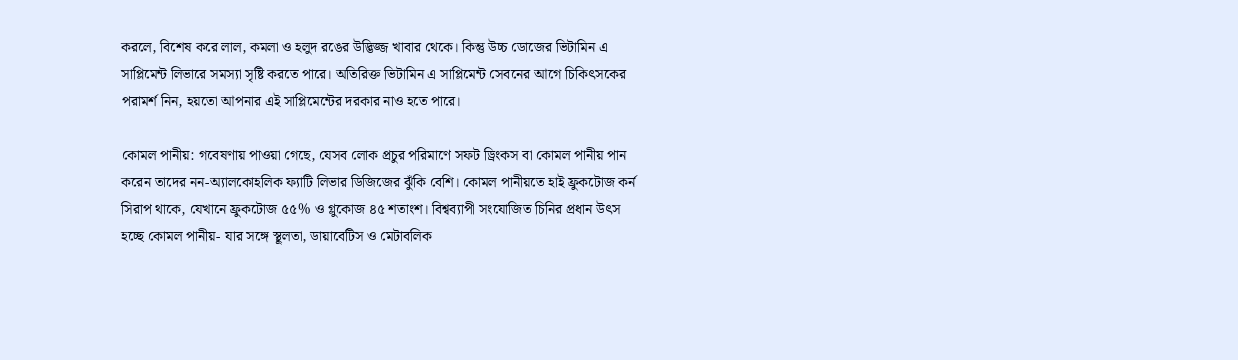করলে, বিশেষ করে লাল, কমলা ও হলুদ রঙের উদ্ভিজ্জ খাবার থেকে। কিন্তু উচ্চ ডোজের ভিটামিন এ সাপ্লিমেন্ট লিভারে সমস্যা সৃষ্টি করতে পারে। অতিরিক্ত ভিটামিন এ সাপ্লিমেন্ট সেবনের আগে চিকিৎসকের পরামর্শ নিন, হয়তো আপনার এই সাপ্লিমেন্টের দরকার নাও হতে পারে।

কোমল পানীয়: গবেষণায় পাওয়া গেছে, যেসব লোক প্রচুর পরিমাণে সফট ড্রিংকস বা কোমল পানীয় পান করেন তাদের নন-অ্যালকোহলিক ফ্যাটি লিভার ডিজিজের ঝুঁকি বেশি। কোমল পানীয়তে হাই ফ্রুকটোজ কর্ন সিরাপ থাকে, যেখানে ফ্রুকটোজ ৫৫% ও গ্লুকোজ ৪৫ শতাংশ। বিশ্বব্যাপী সংযোজিত চিনির প্রধান উৎস হচ্ছে কোমল পানীয়- যার সঙ্গে স্থূলতা, ডায়াবেটিস ও মেটাবলিক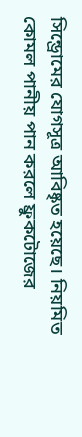সিন্ড্রোমের যোগসূত্র আবিষ্কৃত হয়েছে। নিয়মিত কোমল পানীয় পান করলে ফ্রুকটোজের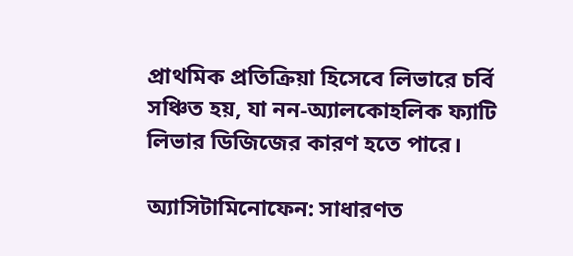প্রাথমিক প্রতিক্রিয়া হিসেবে লিভারে চর্বি সঞ্চিত হয়, যা নন-অ্যালকোহলিক ফ্যাটি লিভার ডিজিজের কারণ হতে পারে।

অ্যাসিটামিনোফেন: সাধারণত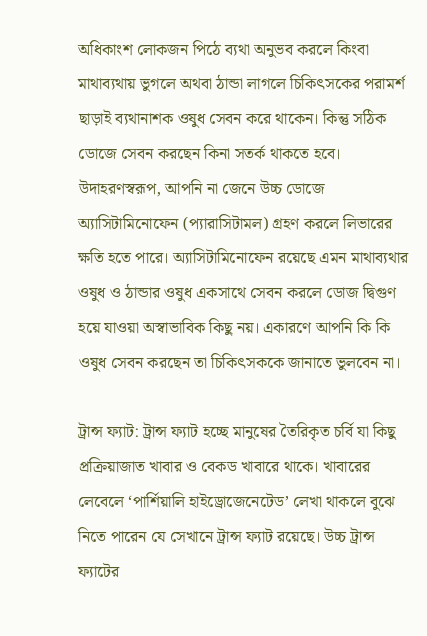অধিকাংশ লোকজন পিঠে ব্যথা অনুভব করলে কিংবা মাথাব্যথায় ভুগলে অথবা ঠান্ডা লাগলে চিকিৎসকের পরামর্শ ছাড়াই ব্যথানাশক ওষুধ সেবন করে থাকেন। কিন্তু সঠিক ডোজে সেবন করছেন কিনা সতর্ক থাকতে হবে। উদাহরণস্বরূপ, আপনি না জেনে উচ্চ ডোজে অ্যাসিটামিনোফেন (প্যারাসিটামল) গ্রহণ করলে লিভারের ক্ষতি হতে পারে। অ্যাসিটামিনোফেন রয়েছে এমন মাথাব্যথার ওষুধ ও ঠান্ডার ওষুধ একসাথে সেবন করলে ডোজ দ্বিগুণ হয়ে যাওয়া অস্বাভাবিক কিছু নয়। একারণে আপনি কি কি ওষুধ সেবন করছেন তা চিকিৎসককে জানাতে ভুলবেন না।

ট্রান্স ফ্যাট: ট্রান্স ফ্যাট হচ্ছে মানুষের তৈরিকৃত চর্বি যা কিছু প্রক্রিয়াজাত খাবার ও বেকড খাবারে থাকে। খাবারের লেবেলে ‘পার্শিয়ালি হাইড্রোজেনেটেড’ লেখা থাকলে বুঝে নিতে পারেন যে সেখানে ট্রান্স ফ্যাট রয়েছে। উচ্চ ট্রান্স ফ্যাটের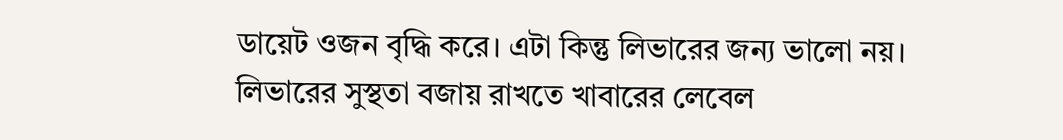ডায়েট ওজন বৃদ্ধি করে। এটা কিন্তু লিভারের জন্য ভালো নয়। লিভারের সুস্থতা বজায় রাখতে খাবারের লেবেল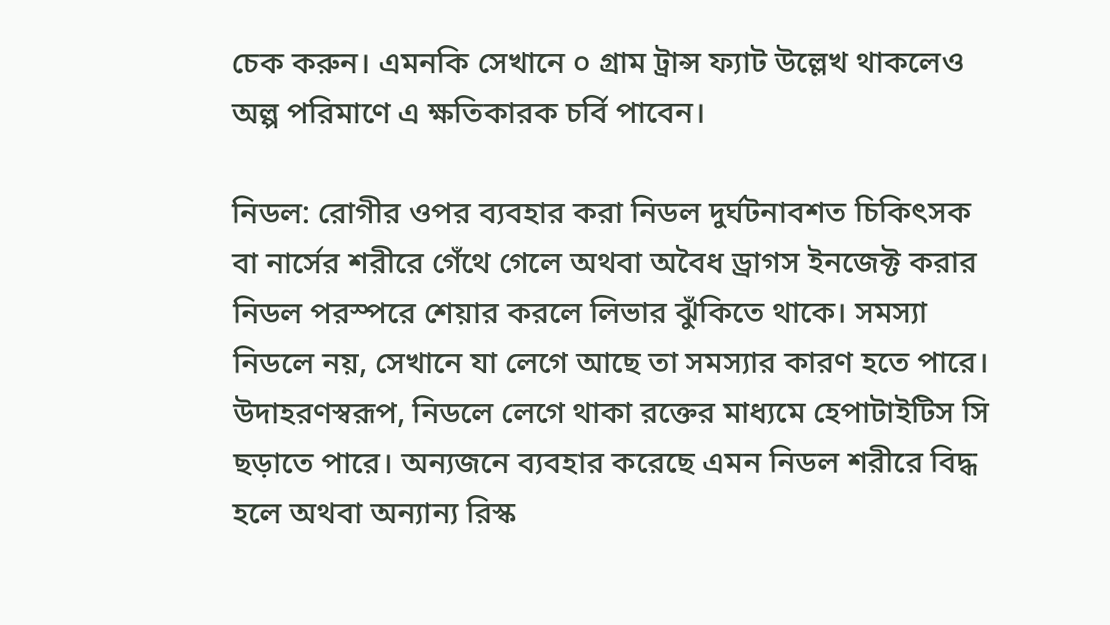চেক করুন। এমনকি সেখানে ০ গ্রাম ট্রান্স ফ্যাট উল্লেখ থাকলেও অল্প পরিমাণে এ ক্ষতিকারক চর্বি পাবেন।

নিডল: রোগীর ওপর ব্যবহার করা নিডল দুর্ঘটনাবশত চিকিৎসক বা নার্সের শরীরে গেঁথে গেলে অথবা অবৈধ ড্রাগস ইনজেক্ট করার নিডল পরস্পরে শেয়ার করলে লিভার ঝুঁকিতে থাকে। সমস্যা নিডলে নয়, সেখানে যা লেগে আছে তা সমস্যার কারণ হতে পারে। উদাহরণস্বরূপ, নিডলে লেগে থাকা রক্তের মাধ্যমে হেপাটাইটিস সি ছড়াতে পারে। অন্যজনে ব্যবহার করেছে এমন নিডল শরীরে বিদ্ধ হলে অথবা অন্যান্য রিস্ক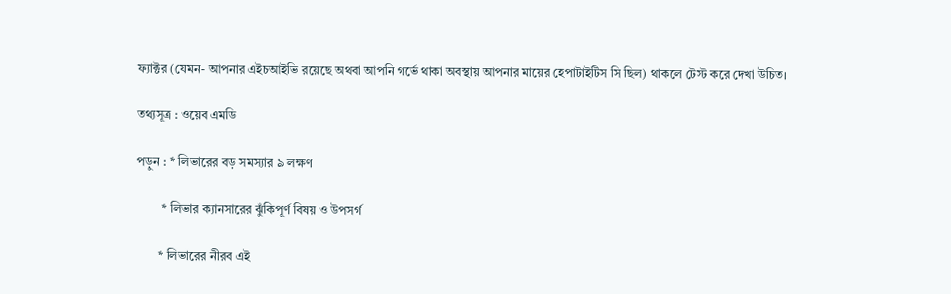ফ্যাক্টর (যেমন- আপনার এইচআইভি রয়েছে অথবা আপনি গর্ভে থাকা অবস্থায় আপনার মায়ের হেপাটাইটিস সি ছিল) থাকলে টেস্ট করে দেখা উচিত।

তথ্যসূত্র : ওয়েব এমডি

পড়ুন : * লিভারের বড় সমস্যার ৯ লক্ষণ

        * লিভার ক্যানসারের ঝুঁকিপূর্ণ বিষয় ও উপসর্গ

       * লিভারের নীরব এই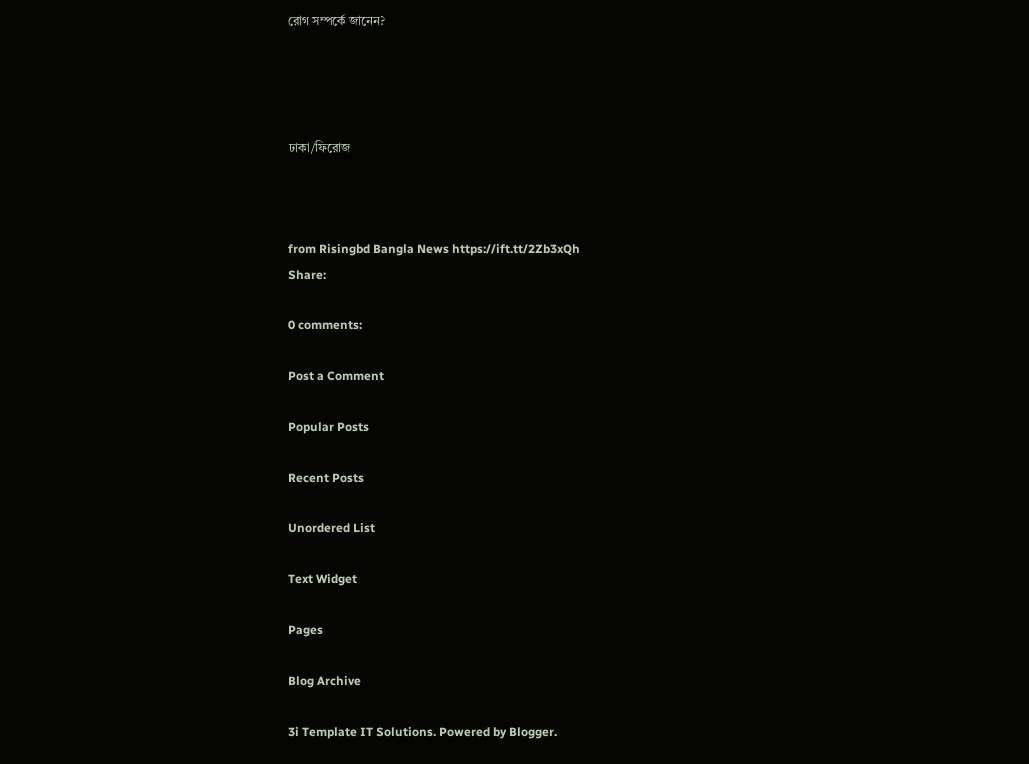রোগ সম্পর্কে জানেন?




ঢাকা/ফিরোজ



from Risingbd Bangla News https://ift.tt/2Zb3xQh
Share:

0 comments:

Post a Comment

Popular Posts

Recent Posts

Unordered List

Text Widget

Pages

Blog Archive

3i Template IT Solutions. Powered by Blogger.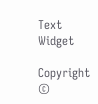Text Widget

Copyright ©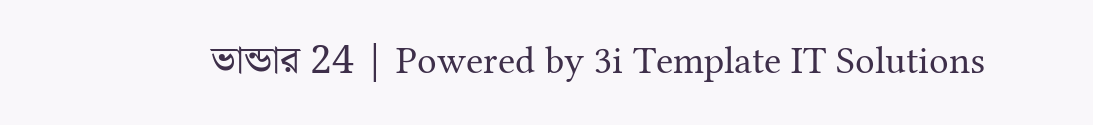ভান্ডার 24 | Powered by 3i Template IT Solutions